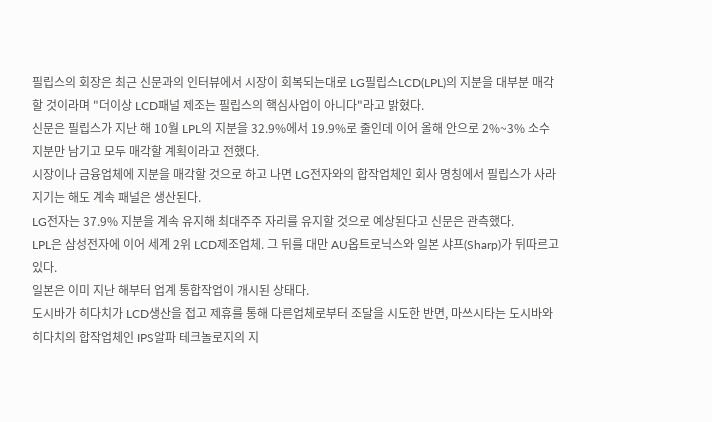필립스의 회장은 최근 신문과의 인터뷰에서 시장이 회복되는대로 LG필립스LCD(LPL)의 지분을 대부분 매각할 것이라며 "더이상 LCD패널 제조는 필립스의 핵심사업이 아니다"라고 밝혔다.
신문은 필립스가 지난 해 10월 LPL의 지분을 32.9%에서 19.9%로 줄인데 이어 올해 안으로 2%~3% 소수 지분만 남기고 모두 매각할 계획이라고 전했다.
시장이나 금융업체에 지분을 매각할 것으로 하고 나면 LG전자와의 합작업체인 회사 명칭에서 필립스가 사라지기는 해도 계속 패널은 생산된다.
LG전자는 37.9% 지분을 계속 유지해 최대주주 자리를 유지할 것으로 예상된다고 신문은 관측했다.
LPL은 삼성전자에 이어 세계 2위 LCD제조업체. 그 뒤를 대만 AU옵트로닉스와 일본 샤프(Sharp)가 뒤따르고 있다.
일본은 이미 지난 해부터 업계 통합작업이 개시된 상태다.
도시바가 히다치가 LCD생산을 접고 제휴를 통해 다른업체로부터 조달을 시도한 반면, 마쓰시타는 도시바와 히다치의 합작업체인 IPS알파 테크놀로지의 지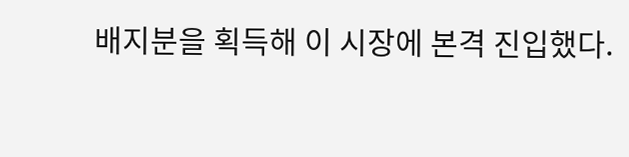배지분을 획득해 이 시장에 본격 진입했다.